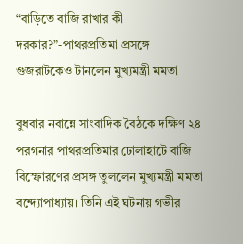“বাড়িতে বাজি রাখার কী দরকার?”-পাথরপ্রতিমা প্রসঙ্গে গুজরাটকেও টানলেন মুখ্যমন্ত্রী মমতা

বুধবার নবান্নে সাংবাদিক বৈঠকে দক্ষিণ ২৪ পরগনার পাথরপ্রতিমার ঢোলাহাটে বাজি বিস্ফোরণের প্রসঙ্গ তুললেন মুখ্যমন্ত্রী মমতা বন্দ্যোপাধ্যায়। তিনি এই ঘটনায় গভীর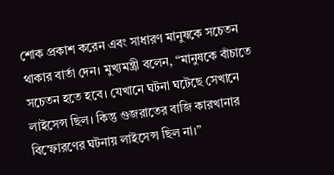শোক প্রকাশ করেন এবং সাধারণ মানুষকে সচেতন থাকার বার্তা দেন। মুখ্যমন্ত্রী বলেন, “মানুষকে বাঁচাতে সচেতন হতে হবে। যেখানে ঘটনা ঘটেছে সেখানে লাইসেন্স ছিল। কিন্তু গুজরাতের বাজি কারখানার বিস্ফোরণের ঘটনায় লাইসেন্স ছিল না।”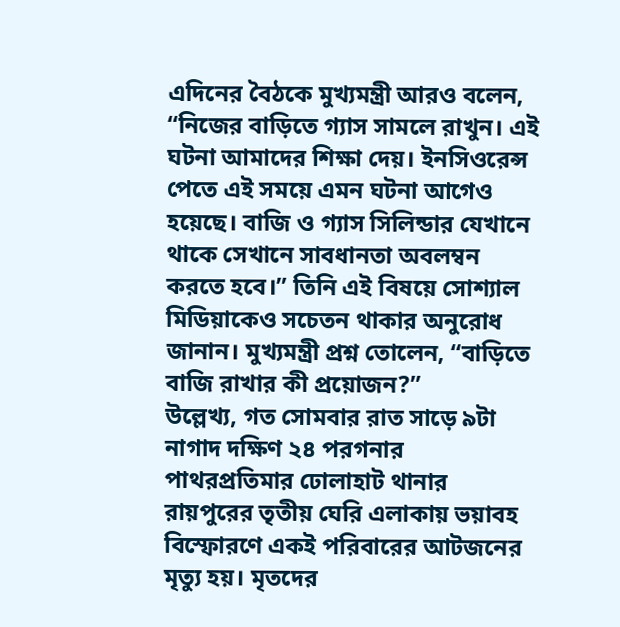এদিনের বৈঠকে মুখ্যমন্ত্রী আরও বলেন, “নিজের বাড়িতে গ্যাস সামলে রাখুন। এই ঘটনা আমাদের শিক্ষা দেয়। ইনসিওরেন্স পেতে এই সময়ে এমন ঘটনা আগেও হয়েছে। বাজি ও গ্যাস সিলিন্ডার যেখানে থাকে সেখানে সাবধানতা অবলম্বন করতে হবে।” তিনি এই বিষয়ে সোশ্যাল মিডিয়াকেও সচেতন থাকার অনুরোধ জানান। মুখ্যমন্ত্রী প্রশ্ন তোলেন, “বাড়িতে বাজি রাখার কী প্রয়োজন?”
উল্লেখ্য, গত সোমবার রাত সাড়ে ৯টা নাগাদ দক্ষিণ ২৪ পরগনার পাথরপ্রতিমার ঢোলাহাট থানার রায়পুরের তৃতীয় ঘেরি এলাকায় ভয়াবহ বিস্ফোরণে একই পরিবারের আটজনের মৃত্যু হয়। মৃতদের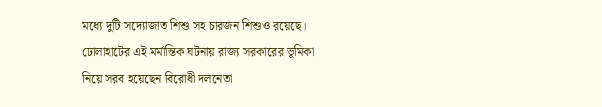মধ্যে দুটি সদ্যোজাত শিশু সহ চারজন শিশুও রয়েছে।
ঢোলাহাটের এই মর্মান্তিক ঘটনায় রাজ্য সরকারের ভূমিকা নিয়ে সরব হয়েছেন বিরোধী দলনেতা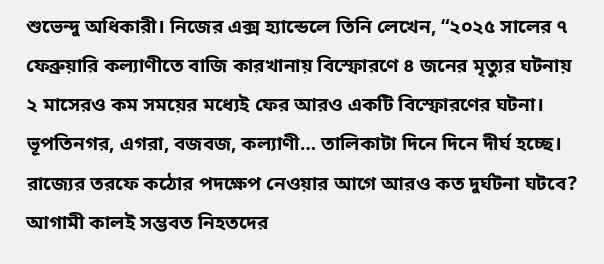শুভেন্দু অধিকারী। নিজের এক্স হ্যান্ডেলে তিনি লেখেন, “২০২৫ সালের ৭ ফেব্রুয়ারি কল্যাণীতে বাজি কারখানায় বিস্ফোরণে ৪ জনের মৃত্যুর ঘটনায় ২ মাসেরও কম সময়ের মধ্যেই ফের আরও একটি বিস্ফোরণের ঘটনা। ভূপতিনগর, এগরা, বজবজ, কল্যাণী… তালিকাটা দিনে দিনে দীর্ঘ হচ্ছে। রাজ্যের তরফে কঠোর পদক্ষেপ নেওয়ার আগে আরও কত দুর্ঘটনা ঘটবে? আগামী কালই সম্ভবত নিহতদের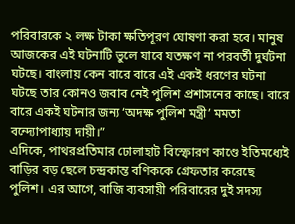পরিবারকে ২ লক্ষ টাকা ক্ষতিপূরণ ঘোষণা করা হবে। মানুষ আজকের এই ঘটনাটি ভুলে যাবে যতক্ষণ না পরবর্তী দুর্ঘটনা ঘটছে। বাংলায় কেন বারে বারে এই একই ধরণের ঘটনা ঘটছে তার কোনও জবাব নেই পুলিশ প্রশাসনের কাছে। বারে বারে একই ঘটনার জন্য ‘অদক্ষ পুলিশ মন্ত্রী’ মমতা বন্দ্যোপাধ্যায় দায়ী।”
এদিকে, পাথরপ্রতিমার ঢোলাহাট বিস্ফোরণ কাণ্ডে ইতিমধ্যেই বাড়ির বড় ছেলে চন্দ্রকান্ত বণিককে গ্রেফতার করেছে পুলিশ। এর আগে, বাজি ব্যবসায়ী পরিবারের দুই সদস্য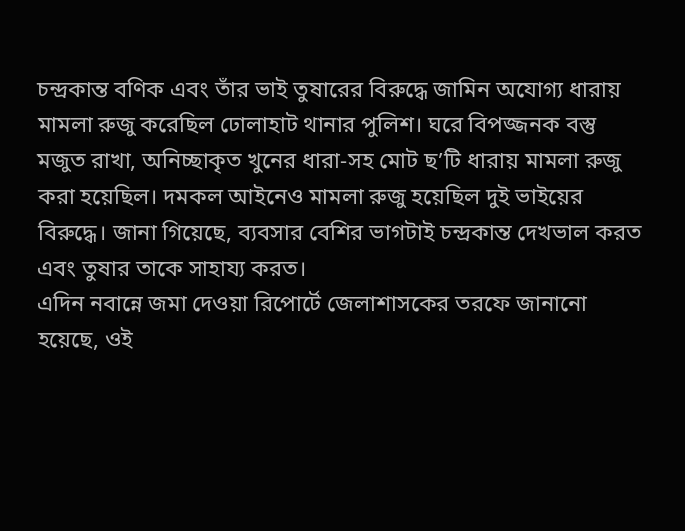চন্দ্রকান্ত বণিক এবং তাঁর ভাই তুষারের বিরুদ্ধে জামিন অযোগ্য ধারায় মামলা রুজু করেছিল ঢোলাহাট থানার পুলিশ। ঘরে বিপজ্জনক বস্তু মজুত রাখা, অনিচ্ছাকৃত খুনের ধারা-সহ মোট ছ’টি ধারায় মামলা রুজু করা হয়েছিল। দমকল আইনেও মামলা রুজু হয়েছিল দুই ভাইয়ের বিরুদ্ধে। জানা গিয়েছে, ব্যবসার বেশির ভাগটাই চন্দ্রকান্ত দেখভাল করত এবং তুষার তাকে সাহায্য করত।
এদিন নবান্নে জমা দেওয়া রিপোর্টে জেলাশাসকের তরফে জানানো হয়েছে, ওই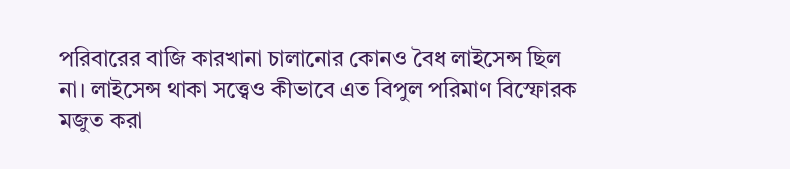পরিবারের বাজি কারখানা চালানোর কোনও বৈধ লাইসেন্স ছিল না। লাইসেন্স থাকা সত্ত্বেও কীভাবে এত বিপুল পরিমাণ বিস্ফোরক মজুত করা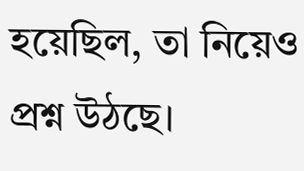হয়েছিল, তা নিয়েও প্রশ্ন উঠছে।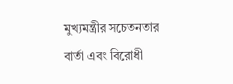মুখ্যমন্ত্রীর সচেতনতার বার্তা এবং বিরোধী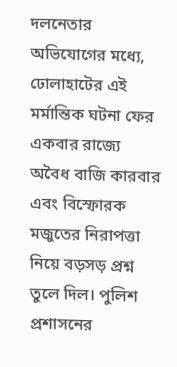দলনেতার অভিযোগের মধ্যে, ঢোলাহাটের এই মর্মান্তিক ঘটনা ফের একবার রাজ্যে অবৈধ বাজি কারবার এবং বিস্ফোরক মজুতের নিরাপত্তা নিয়ে বড়সড় প্রশ্ন তুলে দিল। পুলিশ প্রশাসনের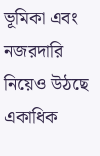ভূমিকা এবং নজরদারি নিয়েও উঠছে একাধিক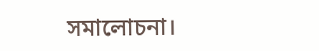সমালোচনা।